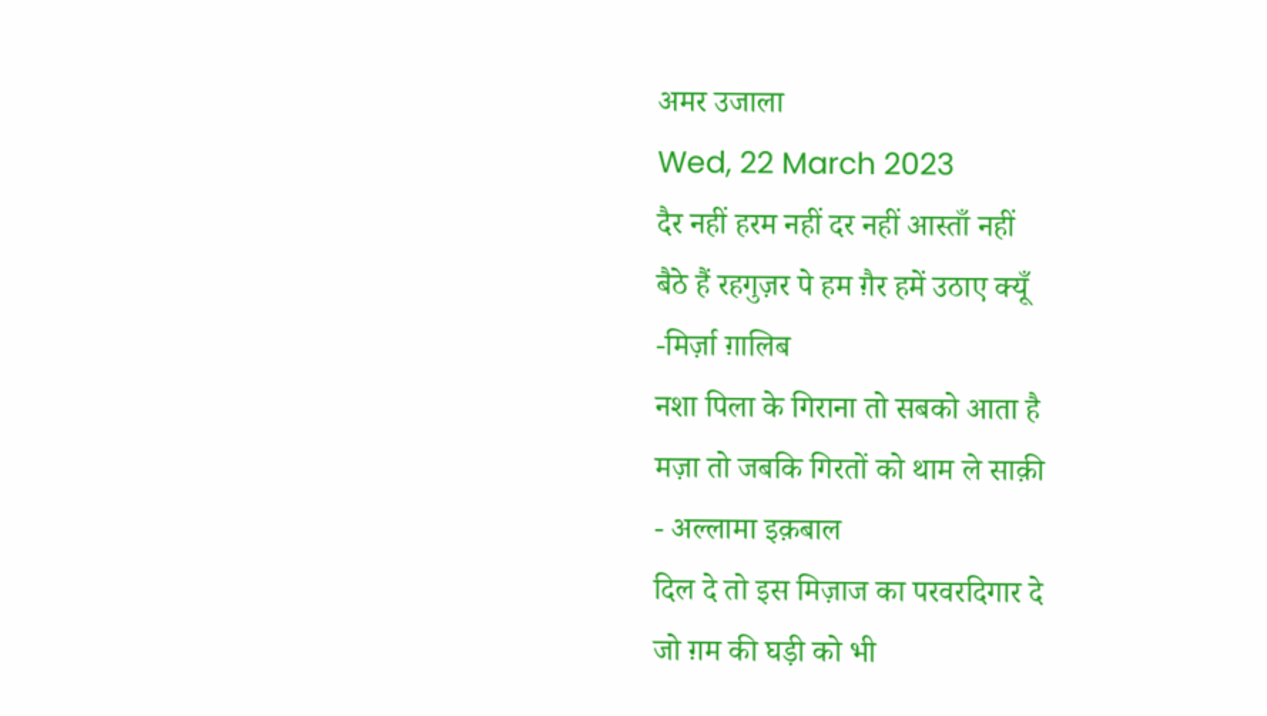अमर उजाला
Wed, 22 March 2023
दैर नहीं हरम नहीं दर नहीं आस्ताँ नहीं
बैठे हैं रहगुज़र पे हम ग़ैर हमें उठाए क्यूँ
-मिर्ज़ा ग़ालिब
नशा पिला के गिराना तो सबको आता है
मज़ा तो जबकि गिरतों को थाम ले साक़ी
- अल्लामा इक़बाल
दिल दे तो इस मिज़ाज का परवरदिगार दे
जो ग़म की घड़ी को भी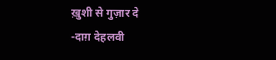ख़ुशी से गुज़ार दे
-दाग़ देहलवी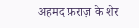अहमद फ़राज़ के शेर